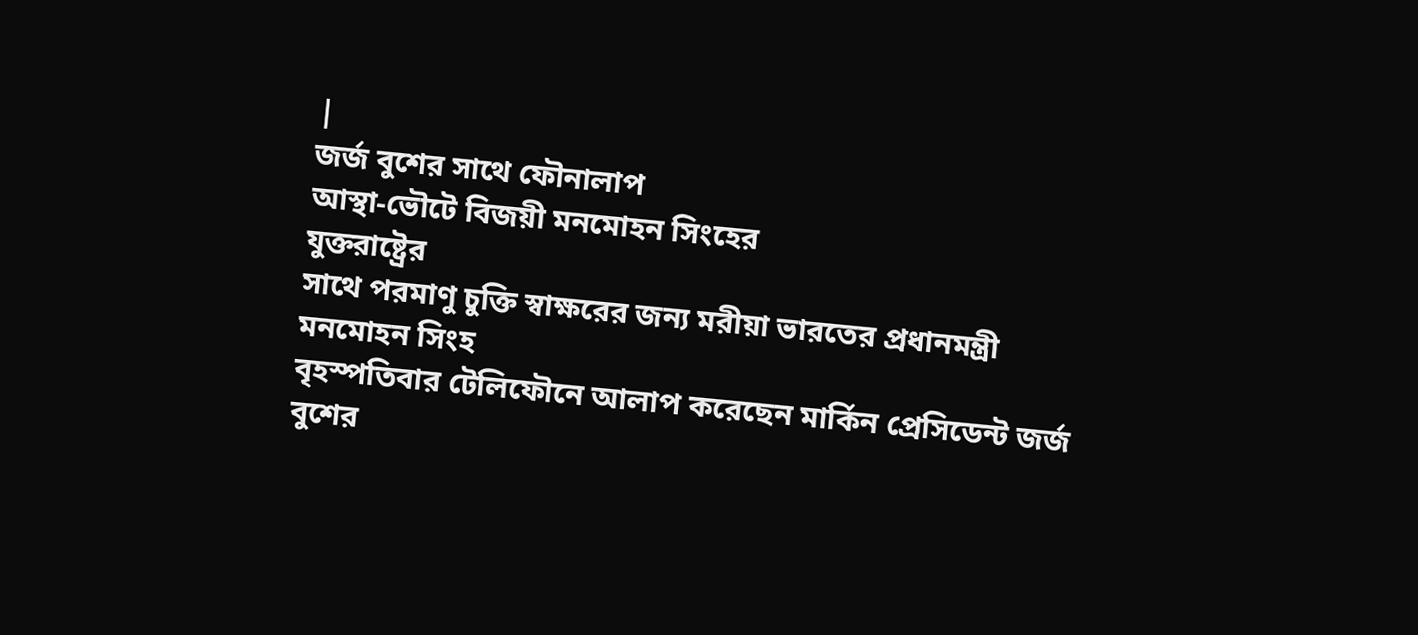|
জর্জ বুশের সাথে ফৌনালাপ
আস্থা-ভৌটে বিজয়ী মনমোহন সিংহের
যুক্তরাষ্ট্রের
সাথে পরমাণু চুক্তি স্বাক্ষরের জন্য মরীয়া ভারতের প্রধানমন্ত্রী মনমোহন সিংহ
বৃহস্পতিবার টেলিফৌনে আলাপ করেছেন মার্কিন প্রেসিডেন্ট জর্জ বুশের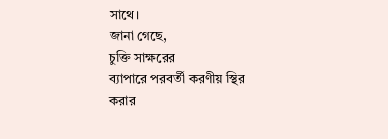সাথে।
জানা গেছে,
চুক্তি সাক্ষরের
ব্যাপারে পরবর্তী করণীয় স্থির করার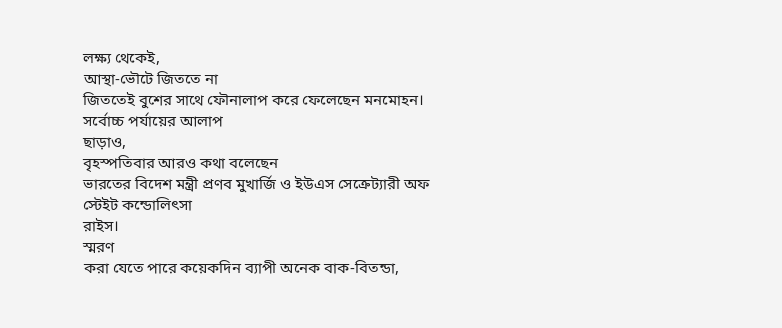লক্ষ্য থেকেই,
আস্থা-ভৌটে জিততে না
জিততেই বুশের সাথে ফৌনালাপ করে ফেলেছেন মনমোহন।
সর্বোচ্চ পর্যায়ের আলাপ
ছাড়াও,
বৃহস্পতিবার আরও কথা বলেছেন
ভারতের বিদেশ মন্ত্রী প্রণব মুখার্জি ও ইউএস সেক্রেট্যারী অফ স্টেইট কন্ডোলিৎসা
রাইস।
স্মরণ
করা যেতে পারে কয়েকদিন ব্যাপী অনেক বাক-বিতন্ডা,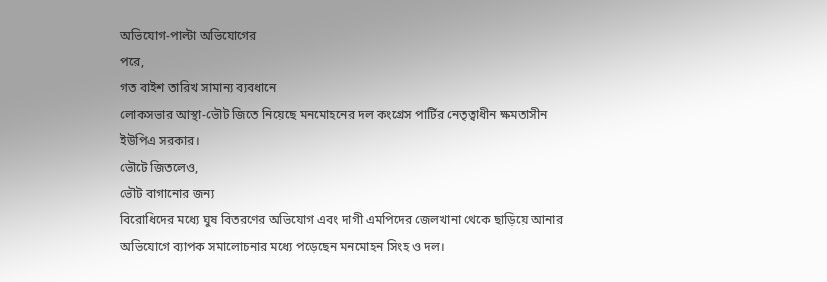অভিযোগ-পাল্টা অভিযোগের
পরে,
গত বাইশ তারিখ সামান্য ব্যবধানে
লোকসভার আস্থা-ভৌট জিতে নিয়েছে মনমোহনের দল কংগ্রেস পার্টির নেতৃত্বাধীন ক্ষমতাসীন
ইউপিএ সরকার।
ভৌটে জিতলেও,
ভৌট বাগানোর জন্য
বিরোধিদের মধ্যে ঘুষ বিতরণের অভিযোগ এবং দাগী এমপিদের জেলখানা থেকে ছাড়িয়ে আনার
অভিযোগে ব্যাপক সমালোচনার মধ্যে পড়েছেন মনমোহন সিংহ ও দল।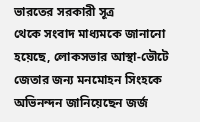ভারতের সরকারী সূত্র
থেকে সংবাদ মাধ্যমকে জানানো হয়েছে, লোকসভার আস্থা-ভৌটে জেতার জন্য মনমোহন সিংহকে
অভিনন্দন জানিয়েছেন জর্জ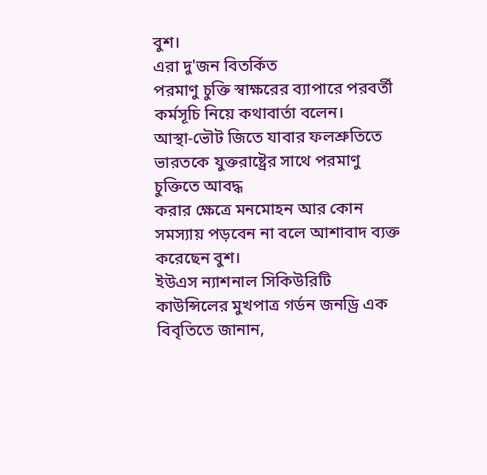বুশ।
এরা দু'জন বিতর্কিত
পরমাণু চুক্তি স্বাক্ষরের ব্যাপারে পরবর্তী কর্মসূচি নিয়ে কথাবার্তা বলেন।
আস্থা-ভৌট জিতে যাবার ফলশ্রুতিতে ভারতকে যুক্তরাষ্ট্রের সাথে পরমাণু চুক্তিতে আবদ্ধ
করার ক্ষেত্রে মনমোহন আর কোন সমস্যায় পড়বেন না বলে আশাবাদ ব্যক্ত করেছেন বুশ।
ইউএস ন্যাশনাল সিকিউরিটি
কাউন্সিলের মুখপাত্র গর্ডন জনড্রি এক বিবৃতিতে জানান,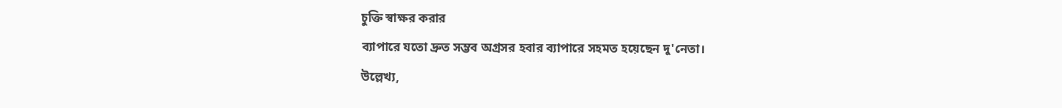চুক্তি স্বাক্ষর করার
ব্যাপারে যতো দ্রুত সম্ভব অগ্রসর হবার ব্যাপারে সহমত হয়েছেন দু'নেতা।
উল্লেখ্য,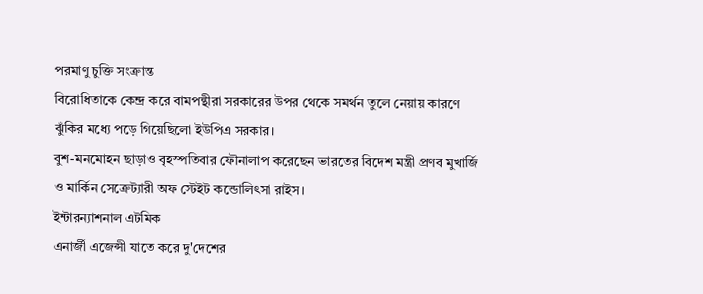পরমাণু চুক্তি সংক্রান্ত
বিরোধিতাকে কেন্দ্র করে বামপন্থীরা সরকারের উপর থেকে সমর্থন তুলে নেয়ায় কারণে
ঝুঁকির মধ্যে পড়ে গিয়েছিলো ইউপিএ সরকার।
বুশ-মনমোহন ছাড়াও বৃহস্পতিবার ফৌনালাপ করেছেন ভারতের বিদেশ মন্ত্রী প্রণব মুখার্জি
ও মার্কিন সেক্রেট্যারী অফ স্টেইট কন্ডোলিৎসা রাইস।
ইন্টারন্যাশনাল এটমিক
এনার্জী এজেন্সী যাতে করে দু'দেশের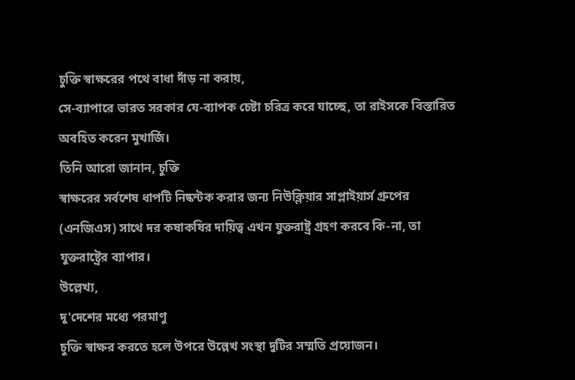চুক্তি স্বাক্ষরের পথে বাধা দাঁড় না করায়,
সে-ব্যাপারে ভারত সরকার যে-ব্যাপক চেষ্টা চরিত্র করে যাচ্ছে, তা রাইসকে বিস্তারিত
অবহিত করেন মুখার্জি।
তিনি আরো জানান, চুক্তি
স্বাক্ষরের সর্বশেষ ধাপটি নিষ্কন্টক করার জন্য নিউক্লিয়ার সাপ্লাইয়ার্স গ্রুপের
(এনজিএস) সাথে দর কষাকষির দায়িত্ব এখন যুক্তরাষ্ট্র গ্রহণ করবে কি-না, তা
যুক্তরাষ্ট্রের ব্যাপার।
উল্লেখ্য,
দু'দেশের মধ্যে পরমাণু
চুক্তি স্বাক্ষর করতে হলে উপরে উল্লেখ সংস্থা দুটির সম্মতি প্রয়োজন।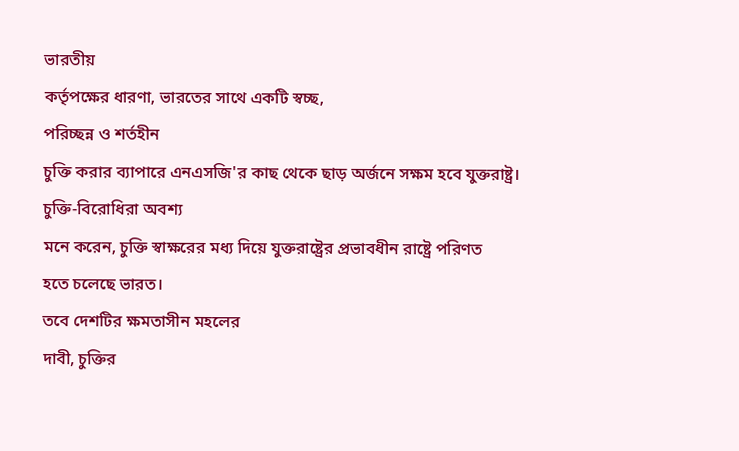ভারতীয়
কর্তৃপক্ষের ধারণা, ভারতের সাথে একটি স্বচ্ছ,
পরিচ্ছন্ন ও শর্তহীন
চুক্তি করার ব্যাপারে এনএসজি'র কাছ থেকে ছাড় অর্জনে সক্ষম হবে যুক্তরাষ্ট্র।
চুক্তি-বিরোধিরা অবশ্য
মনে করেন, চুক্তি স্বাক্ষরের মধ্য দিয়ে যুক্তরাষ্ট্রের প্রভাবধীন রাষ্ট্রে পরিণত
হতে চলেছে ভারত।
তবে দেশটির ক্ষমতাসীন মহলের
দাবী, চুক্তির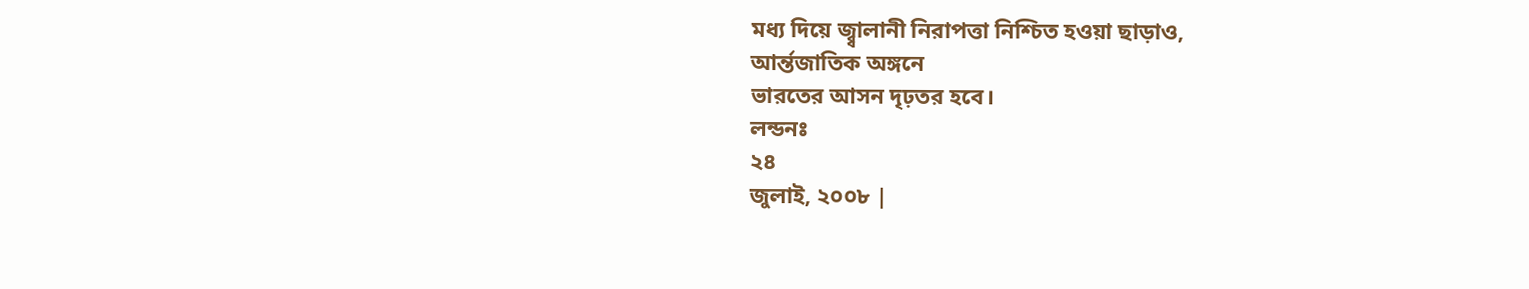মধ্য দিয়ে জ্ব্বালানী নিরাপত্তা নিশ্চিত হওয়া ছাড়াও,
আর্ন্তজাতিক অঙ্গনে
ভারতের আসন দৃঢ়তর হবে।
লন্ডনঃ
২৪
জুলাই, ২০০৮ |